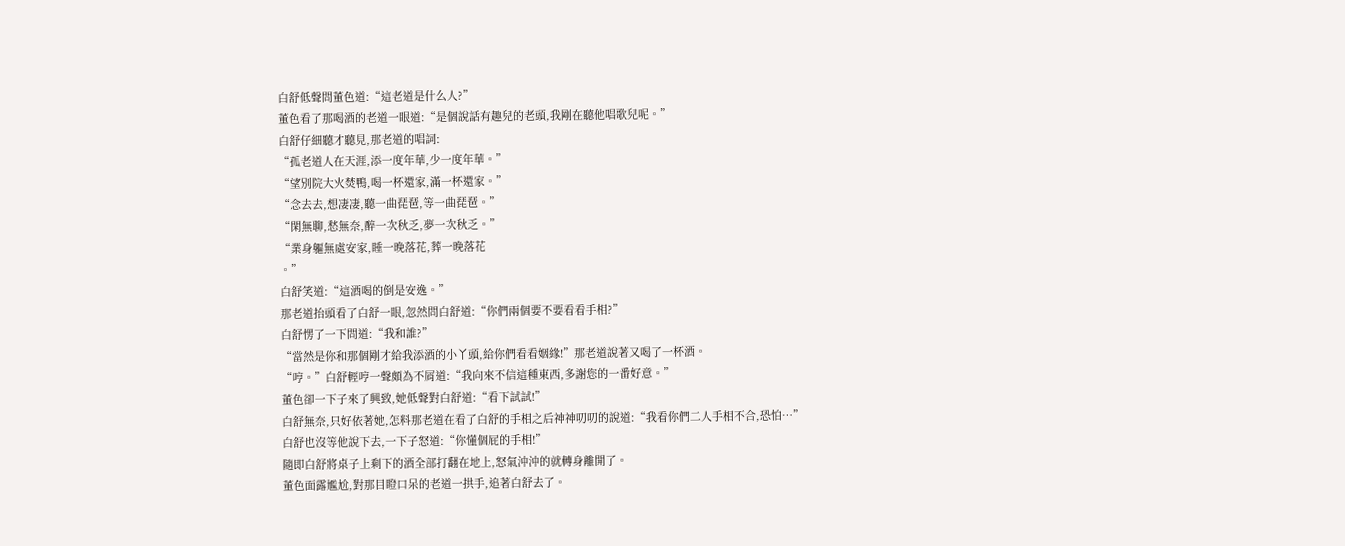白舒低聲問董色道:“這老道是什么人?”
董色看了那喝酒的老道一眼道:“是個說話有趣兒的老頭,我剛在聽他唱歌兒呢。”
白舒仔細聽才聽見,那老道的唱詞:
“孤老道人在天涯,添一度年華,少一度年華。”
“望別院大火焚鴨,喝一杯還家,滿一杯還家。”
“念去去,想凄凄,聽一曲琵琶,等一曲琵琶。”
“閑無聊,愁無奈,醉一次秋乏,夢一次秋乏。”
“業身軀無處安家,睡一晚落花,葬一晚落花
。”
白舒笑道:“這酒喝的倒是安逸。”
那老道抬頭看了白舒一眼,忽然問白舒道:“你們兩個要不要看看手相?”
白舒愣了一下問道:“我和誰?”
“當然是你和那個剛才給我添酒的小丫頭,給你們看看姻緣!”那老道說著又喝了一杯酒。
“哼。”白舒輕哼一聲頗為不屑道:“我向來不信這種東西,多謝您的一番好意。”
董色卻一下子來了興致,她低聲對白舒道:“看下試試!”
白舒無奈,只好依著她,怎料那老道在看了白舒的手相之后神神叨叨的說道:“我看你們二人手相不合,恐怕…”
白舒也沒等他說下去,一下子怒道:“你懂個屁的手相!”
隨即白舒將桌子上剩下的酒全部打翻在地上,怒氣沖沖的就轉身離開了。
董色面露尷尬,對那目瞪口呆的老道一拱手,追著白舒去了。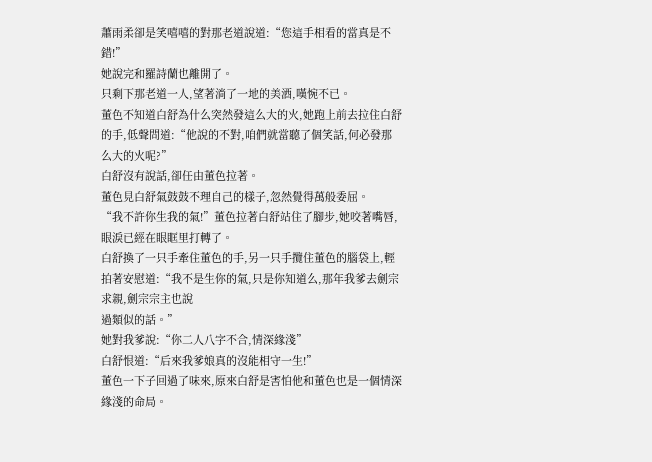蕭雨柔卻是笑嘻嘻的對那老道說道:“您這手相看的當真是不錯!”
她說完和羅詩蘭也離開了。
只剩下那老道一人,望著淌了一地的美酒,嘆惋不已。
董色不知道白舒為什么突然發這么大的火,她跑上前去拉住白舒的手,低聲問道:“他說的不對,咱們就當聽了個笑話,何必發那么大的火呢?”
白舒沒有說話,卻任由董色拉著。
董色見白舒氣鼓鼓不理自己的樣子,忽然覺得萬般委屈。
“我不許你生我的氣!”董色拉著白舒站住了腳步,她咬著嘴唇,眼淚已經在眼眶里打轉了。
白舒換了一只手牽住董色的手,另一只手攬住董色的腦袋上,輕拍著安慰道:“我不是生你的氣,只是你知道么,那年我爹去劍宗求親,劍宗宗主也說
過類似的話。”
她對我爹說:“你二人八字不合,情深緣淺”
白舒恨道:“后來我爹娘真的沒能相守一生!”
董色一下子回過了味來,原來白舒是害怕他和董色也是一個情深緣淺的命局。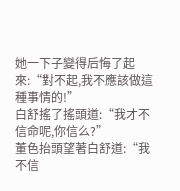她一下子變得后悔了起來:“對不起,我不應該做這種事情的!”
白舒搖了搖頭道:“我才不信命呢,你信么?”
董色抬頭望著白舒道:“我不信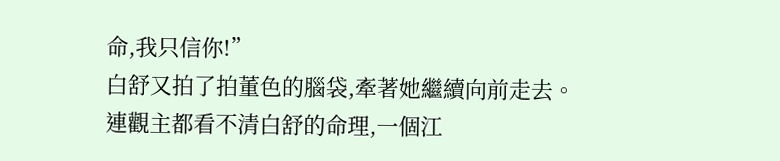命,我只信你!”
白舒又拍了拍董色的腦袋,牽著她繼續向前走去。
連觀主都看不清白舒的命理,一個江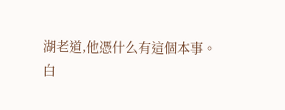湖老道,他憑什么有這個本事。
白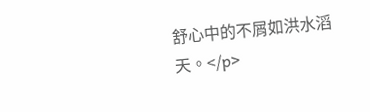舒心中的不屑如洪水滔天。</p>